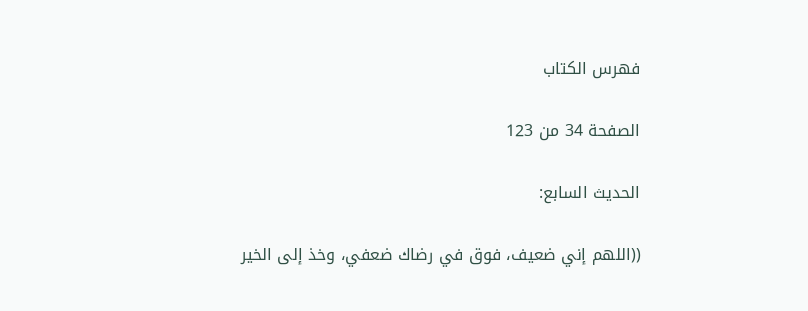فهرس الكتاب

الصفحة 34 من 123

الحديث السابع:

((اللهم إني ضعيف، فوق في رضاك ضعفي، وخذ إلى الخير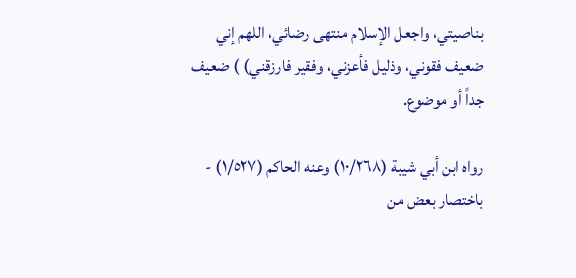بناصيتي، واجعل الإسلام منتهى رضائي، اللهم إني ضعيف فقوني، وذليل فأعزني، وفقير فارزقني) ) ضعيف جداً أو موضوع.

رواه ابن أبي شيبة (١٠/٢٦٨) وعنه الحاكم (١/٥٢٧) - باختصار بعض من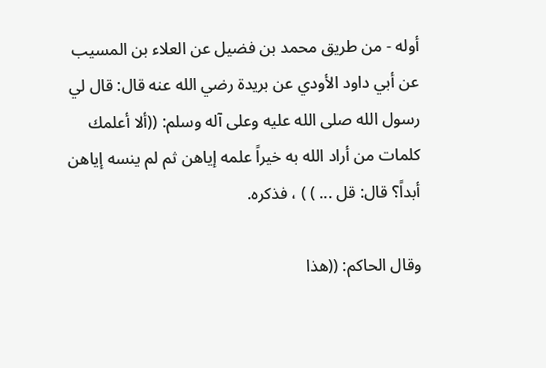أوله - من طريق محمد بن فضيل عن العلاء بن المسيب عن أبي داود الأودي عن بريدة رضي الله عنه قال: قال لي رسول الله صلى الله عليه وعلى آله وسلم: ((ألا أعلمك كلمات من أراد الله به خيراً علمه إياهن ثم لم ينسه إياهن أبداً؟ قال: قل ... ) ) ، فذكره.

وقال الحاكم: ((هذا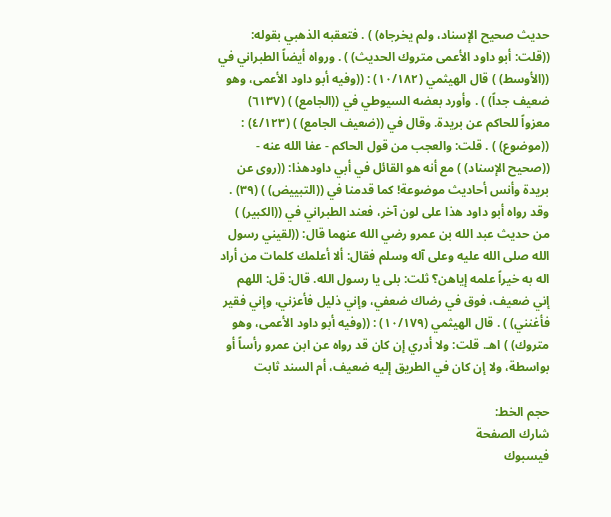حديث صحيح الإسناد، ولم يخرجاه) ) . فتعقبه الذهبي بقوله: ((قلت: أبو داود الأعمى متروك الحديث) ) . ورواه أيضاً الطبراني في ((الأوسط) ) قال الهيثمي (١٠/١٨٢) : ((وفيه أبو داود الأعمى، وهو ضعيف جداً) ) . وأورد بعضه السيوطي في ((الجامع) ) (٦١٣٧) معزواً للحاكم عن بريدة. وقال في ((ضعيف الجامع) ) (٤/١٢٣) : ((موضوع) ) . قلت: والعجب من قول الحاكم - عفا الله عنه - ((صحيح الإسناد) ) مع أنه هو القائل في أبي داودهذا: ((روى عن بريدة وأنس أحاديث موضوعة! كما قدمنا في ((التبييض) ) (٣٩) . وقد رواه أبو داود هذا على لون آخر، فعند الطبراني في ((الكبير) ) من حديث عبد الله بن عمرو رضي الله عنهما قال: ((لقيني رسول الله صلى الله عليه وعلى آله وسلم فقال: ألا أعلمك كلمات من أراد اله به خيراً علمه إياهن؟ ثلت: بلى يا رسول الله. قال: قل: اللهم إني ضعيف، فوق في رضاك ضعفي، وإني ذليل فأعزني، وإني فقير فأغنني) ) . قال الهيثمي (١٠/١٧٩) : ((وفيه أبو داود الأعمى، وهو متروك) ) اهـ. قلت: ولا أدري إن كان قد رواه عن ابن عمرو رأساً أو بواسطة، ولا إن كان في الطريق إليه ضعيف، أم السند ثابت

حجم الخط:
شارك الصفحة
فيسبوك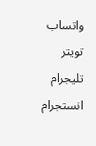واتساب تويتر تليجرام انستجرام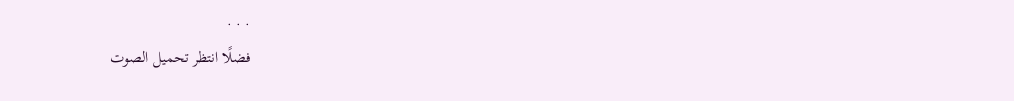. . .
فضلًا انتظر تحميل الصوت